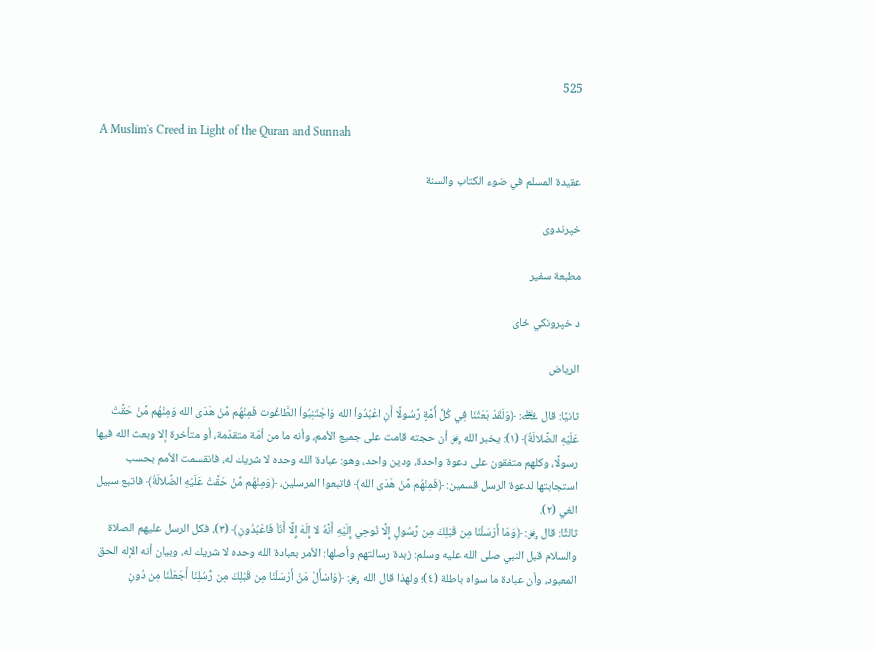525

A Muslim's Creed in Light of the Quran and Sunnah

عقيدة المسلم في ضوء الكتاب والسنة

خپرندوی

مطبعة سفير

د خپرونکي ځای

الرياض

ثانيًا: قال ﷾: ﴿وَلَقَدْ بَعَثْنَا فِي كُلِّ أُمَّةٍ رَّسُولًا أَنِ اعْبُدُواْ الله وَاجْتَنِبُواْ الطَّاغُوت فَمِنْهُم مَّنْ هَدَى الله وَمِنْهُم مَّنْ حَقَّتْ عَلَيْهِ الضَّلالَةُ﴾ (١): يخبر الله ﷿ أن حجته قامت على جميع الأمم، وأنه ما من أمّة متقدّمة، أو متأخرة إلا وبعث الله فيها رسولًا، وكلهم متفقون على دعوة واحدة، ودين واحد، وهو: عبادة الله وحده لا شريك له، فانقسمت الأمم بحسب استجابتها لدعوة الرسل قسمين: ﴿فَمِنْهُم مَّنْ هَدَى الله﴾ فاتبعوا المرسلين، ﴿وَمِنْهُم مَّنْ حَقَّتْ عَلَيْهِ الضَّلالَةُ﴾ فاتبع سبيل الغي (٢).
ثالثًا: قال ﷿: ﴿وَمَا أَرْسَلْنَا مِن قَبْلِكَ مِن رَّسُولٍ إِلَّا نُوحِي إِلَيْهِ أَنَّهُ لا إِلَهَ إِلَّا أَنَاْ فَاعْبُدُونِ﴾ (٣)، فكل الرسل عليهم الصلاة والسلام قبل النبي صلى الله عليه وسلم: زبدة رسالتهم وأصلها: الأمر بعبادة الله وحده لا شريك له، وبيان أنه الإله الحق المعبود، وأن عبادة ما سواه باطلة (٤)؛ ولهذا قال الله ﷿: ﴿وَاسْأَلْ مَنْ أَرْسَلْنَا مِن قَبْلِكَ مِن رُّسُلِنَا أَجَعَلْنَا مِن دُونِ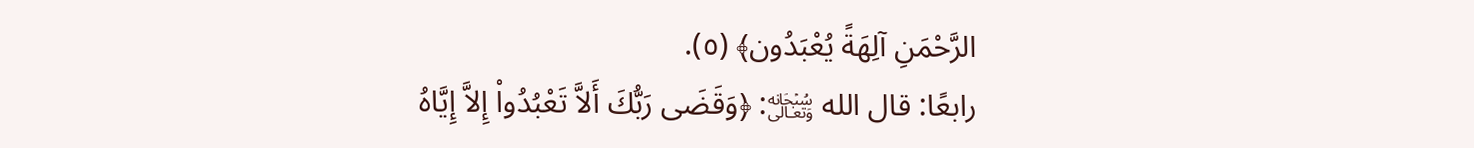الرَّحْمَنِ آلِهَةً يُعْبَدُون﴾ (٥).
رابعًا: قال الله ﷾: ﴿وَقَضَى رَبُّكَ أَلاَّ تَعْبُدُواْ إِلاَّ إِيَّاهُ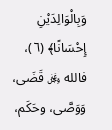وَبِالْوَالِدَيْنِ إِحْسَانًا﴾ (٦)، فالله ﷿ قَضَى، وَوَصَّى، وحَكَم،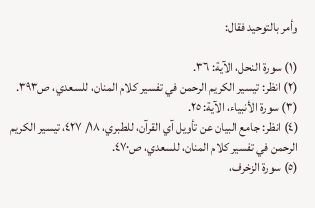وأمر بالتوحيد فقال:

(١) سورة النحل، الآية: ٣٦.
(٢) انظر: تيسير الكريم الرحمن في تفسير كلام المنان، للسعدي، ص٣٩٣.
(٣) سورة الأنبياء، الآية: ٢٥.
(٤) انظر: جامع البيان عن تأويل آي القرآن، للطبري، ١٨/ ٤٢٧، تيسير الكريم الرحمن في تفسير كلام المنان، للسعدي، ص٤٧٠.
(٥) سورة الزخرف،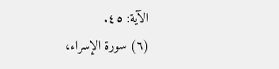الآية: ٤٥.
(٦) سورة الإسراء،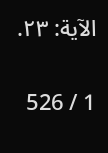الآية: ٢٣.

1 / 526